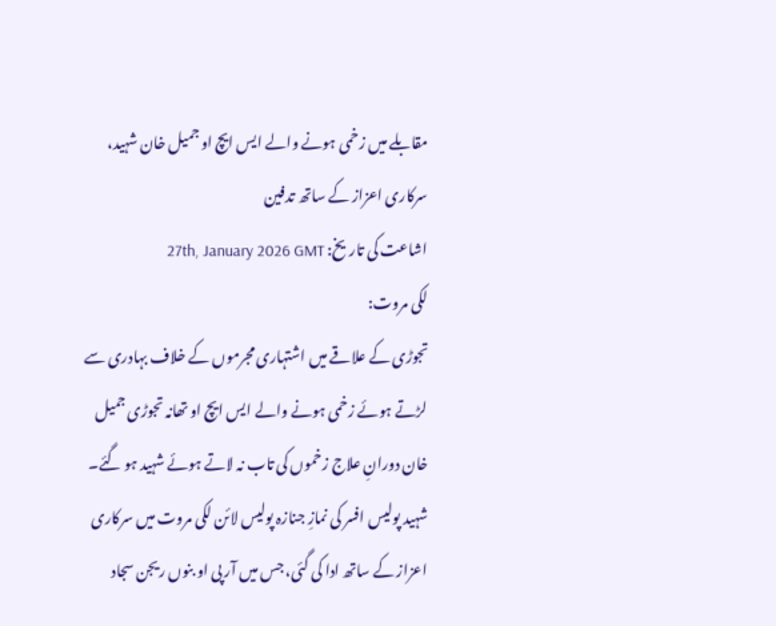مقابلے میں زخمی ہونے والے ایس ایچ او جمیل خان شہید، سرکاری اعزاز کے ساتھ تدفین
اشاعت کی تاریخ: 27th, January 2026 GMT
لکی مروت:
تجوڑی کے علاقے میں اشتہاری مجرموں کے خلاف بہادری سے لڑتے ہوئے زخمی ہونے والے ایس ایچ او تھانہ تجوڑی جمیل خان دورانِ علاج زخموں کی تاب نہ لاتے ہوئے شہید ہو گئے۔
شہید پولیس افسر کی نمازِ جنازہ پولیس لائن لکی مروت میں سرکاری اعزاز کے ساتھ ادا کی گئی، جس میں آر پی او بنوں ریجن سجاد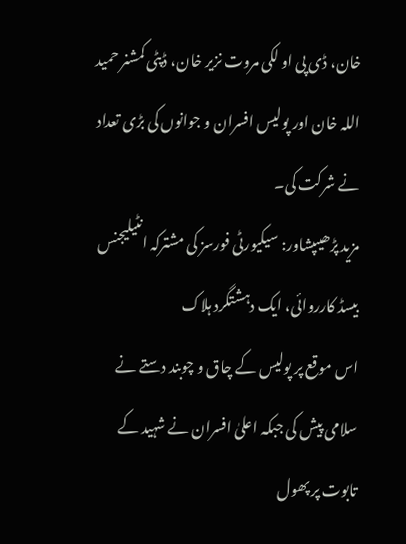خان، ڈی پی او لکی مروت نزیر خان، ڈپٹی کمشنر حمید اللہ خان اور پولیس افسران و جوانوں کی بڑی تعداد نے شرکت کی۔
مزید پڑھیںپشاور: سیکیورٹی فورسز کی مشترکہ انٹیلیجنس بیسڈ کارروائی، ایک دہشتگرد ہلاک
اس موقع پر پولیس کے چاق و چوبند دستے نے سلامی پیش کی جبکہ اعلیٰ افسران نے شہید کے تابوت پر پھول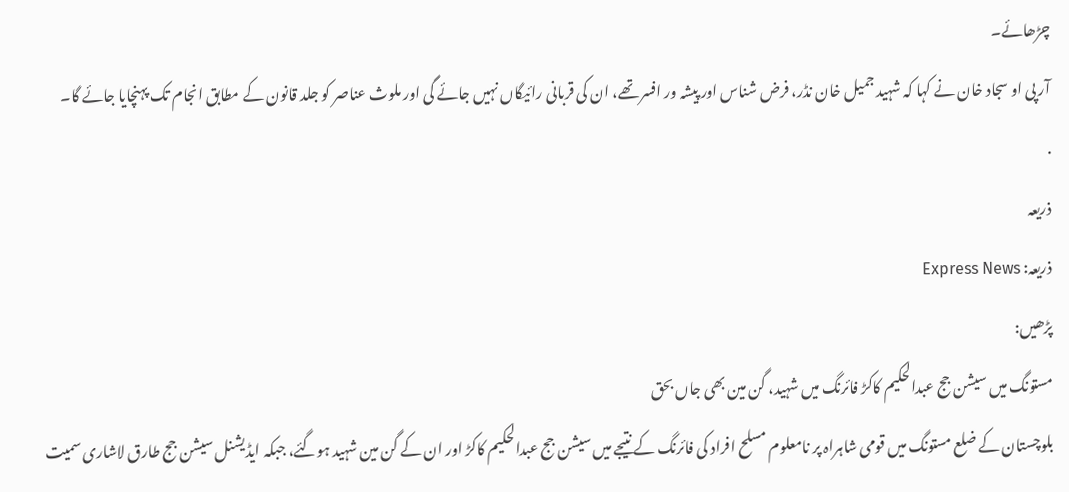چڑھائے۔
آر پی او سجاد خان نے کہا کہ شہید جمیل خان نڈر، فرض شناس اور پیشہ ور افسر تھے، ان کی قربانی رائیگاں نہیں جائے گی اور ملوث عناصر کو جلد قانون کے مطابق انجام تک پہنچایا جائے گا۔
.
ذریعہ
ذریعہ: Express News
پڑھیں:
مستونگ میں سیشن جج عبدالحکیم کاکڑ فائرنگ میں شہید، گن مین بھی جاں بحق
بلوچستان کے ضلع مستونگ میں قومی شاہراہ پر نامعلوم مسلح افراد کی فائرنگ کے نتیجے میں سیشن جج عبدالحکیم کاکڑ اور ان کے گن مین شہید ہوگئے، جبکہ ایڈیشنل سیشن جج طارق لاشاری سمیت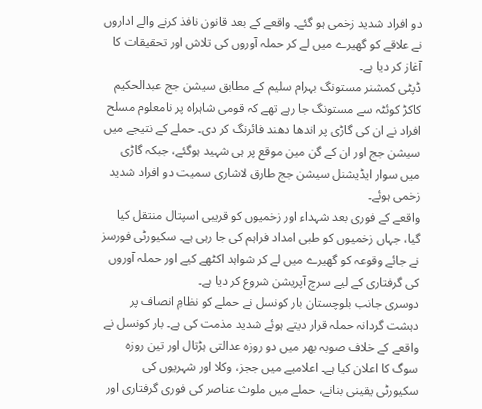دو افراد شدید زخمی ہو گئے۔ واقعے کے بعد قانون نافذ کرنے والے اداروں نے علاقے کو گھیرے میں لے کر حملہ آوروں کی تلاش اور تحقیقات کا آغاز کر دیا ہے۔
ڈپٹی کمشنر مستونگ بہرام سلیم کے مطابق سیشن جج عبدالحکیم کاکڑ کوئٹہ سے مستونگ جا رہے تھے کہ قومی شاہراہ پر نامعلوم مسلح افراد نے ان کی گاڑی پر اندھا دھند فائرنگ کر دی۔ حملے کے نتیجے میں سیشن جج اور ان کے گن مین موقع پر ہی شہید ہوگئے، جبکہ گاڑی میں سوار ایڈیشنل سیشن جج طارق لاشاری سمیت دو افراد شدید زخمی ہوئے۔
واقعے کے فوری بعد شہداء اور زخمیوں کو قریبی اسپتال منتقل کیا گیا، جہاں زخمیوں کو طبی امداد فراہم کی جا رہی ہے۔ سکیورٹی فورسز نے جائے وقوعہ کو گھیرے میں لے کر شواہد اکٹھے کیے اور حملہ آوروں کی گرفتاری کے لیے سرچ آپریشن شروع کر دیا ہے۔
دوسری جانب بلوچستان بار کونسل نے حملے کو نظامِ انصاف پر دہشت گردانہ حملہ قرار دیتے ہوئے شدید مذمت کی ہے۔ بار کونسل نے واقعے کے خلاف صوبہ بھر میں دو روزہ عدالتی ہڑتال اور تین روزہ سوگ کا اعلان کیا ہے۔ اعلامیے میں ججز، وکلا اور شہریوں کی سکیورٹی یقینی بنانے، حملے میں ملوث عناصر کی فوری گرفتاری اور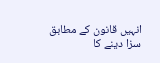انہیں قانون کے مطابق سزا دینے کا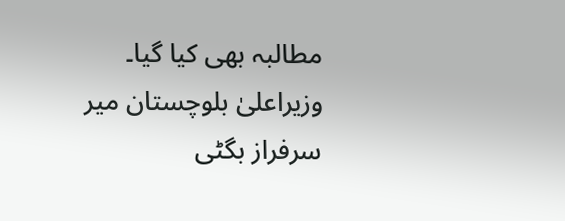مطالبہ بھی کیا گیا۔
وزیراعلیٰ بلوچستان میر سرفراز بگٹی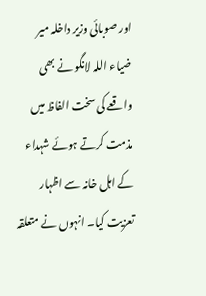اور صوبائی وزیر داخلہ میر ضیاء اللہ لانگو نے بھی واقعے کی سخت الفاظ میں مذمت کرتے ہوئے شہداء کے اہل خانہ سے اظہار تعزیت کیا۔ انہوں نے متعلقہ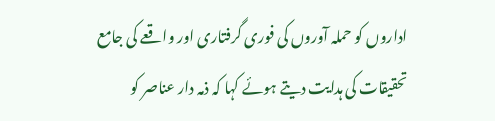اداروں کو حملہ آوروں کی فوری گرفتاری اور واقعے کی جامع تحقیقات کی ہدایت دیتے ہوئے کہا کہ ذمہ دار عناصر کو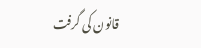قانون کی گرفت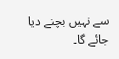سے نہیں بچنے دیا جائے گا۔